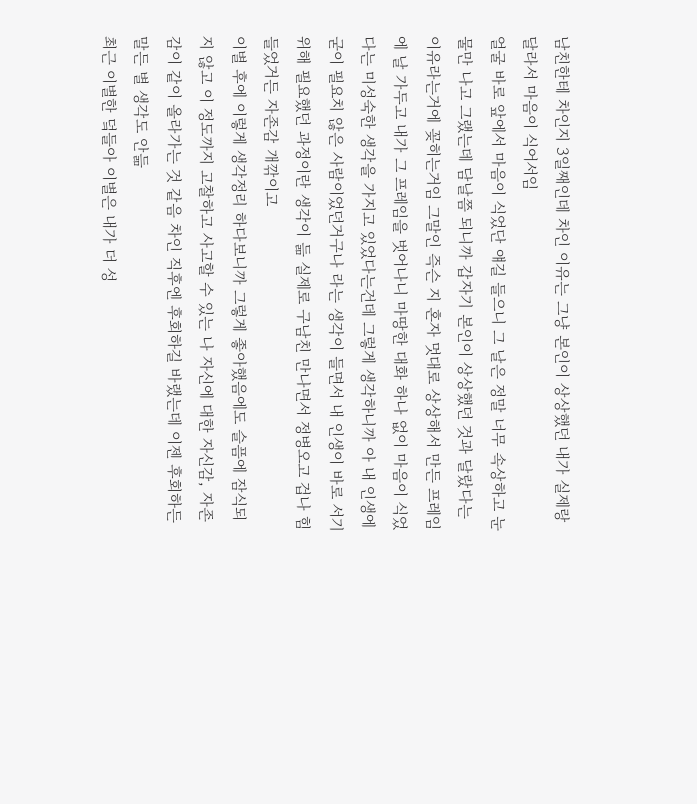남친한테 차인지 3일째인데 차인 이유는 그냥 본인이 상상했던 내가 실제랑 달라서 마음이 식어서임
얼굴 바로 앞에서 마음이 식었단 얘길 들으니 그 날은 정말 너무 속상하고 눈물만 나고 그랬는데 담날쯤 되니까 갑자기 본인이 상상했던 것과 달랐다는 이유라는거에 꽂히는거임 그말인 즉슨 지 혼자 멋대로 상상해서 만든 프레임에 날 가두고 내가 그 프레임을 벗어나니 마땅한 대화 하나 없이 마음이 식었다는 미성숙한 생각을 가지고 있었다는건데 그렇게 생각하니까 아 내 인생에 굳이 필요치 않은 사람이었던거구나 라는 생각이 들면서 내 인생이 바로 서기 위해 필요했던 과정이란 생각이 듦 실제로 구남친 만나면서 정병오고 겁나 힘들었거든 자존감 개깎이고
이별 후에 이렇게 생각정리 하다보니까 그렇게 좋아했음에도 슬픔에 잠식되지 않고 이 정도까지 고찰하고 사고할 수 있는 나 자신에 대한 자신감, 자존감이 같이 올라가는 것 같음 차인 직후엔 후회하길 바랬는데 이젠 후회하든 말든 별 생각도 안듦
최근 이별한 덬들아 이별은 내가 더 성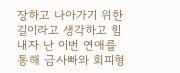장하고 나아가기 위한 길이라고 생각하고 힘내자 난 이번 연애를 통해 금사빠와 회피형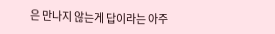은 만나지 않는게 답이라는 아주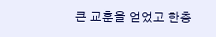큰 교훈을 얻었고 한층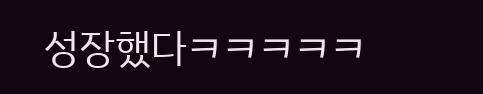성장했다ㅋㅋㅋㅋㅋ